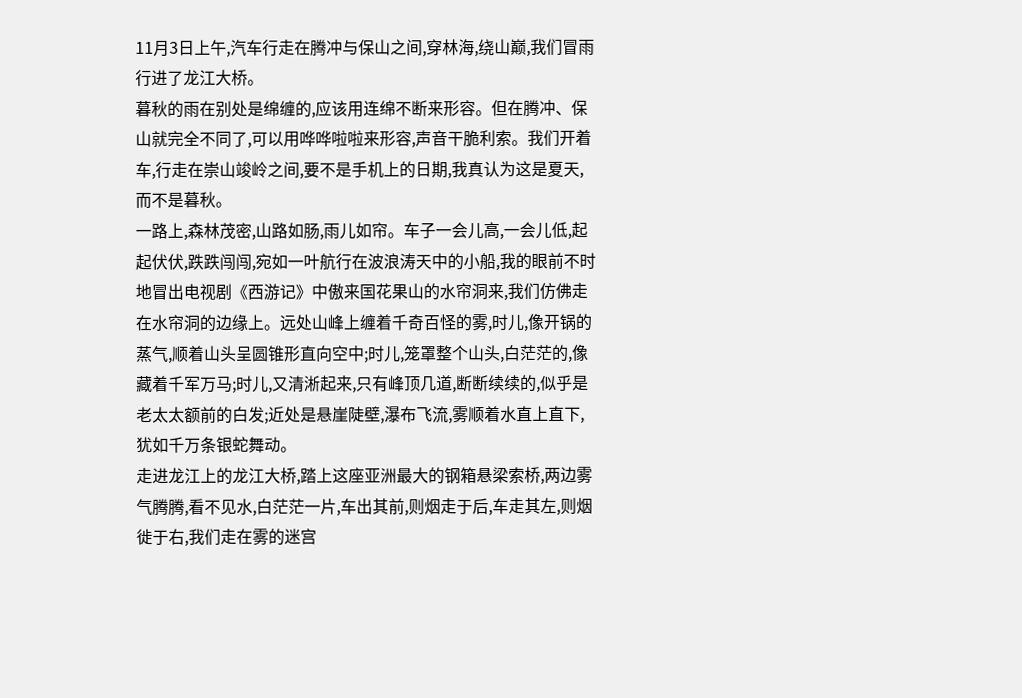11月3日上午,汽车行走在腾冲与保山之间,穿林海,绕山巅,我们冒雨行进了龙江大桥。
暮秋的雨在别处是绵缠的,应该用连绵不断来形容。但在腾冲、保山就完全不同了,可以用哗哗啦啦来形容,声音干脆利索。我们开着车,行走在崇山竣岭之间,要不是手机上的日期,我真认为这是夏天,而不是暮秋。
一路上,森林茂密,山路如肠,雨儿如帘。车子一会儿高,一会儿低,起起伏伏,跌跌闯闯,宛如一叶航行在波浪涛天中的小船,我的眼前不时地冒出电视剧《西游记》中傲来国花果山的水帘洞来,我们仿佛走在水帘洞的边缘上。远处山峰上缠着千奇百怪的雾,时儿,像开锅的蒸气,顺着山头呈圆锥形直向空中;时儿,笼罩整个山头,白茫茫的,像藏着千军万马;时儿,又清淅起来,只有峰顶几道,断断续续的,似乎是老太太额前的白发;近处是悬崖陡壁,瀑布飞流,雾顺着水直上直下,犹如千万条银蛇舞动。
走进龙江上的龙江大桥,踏上这座亚洲最大的钢箱悬梁索桥,两边雾气腾腾,看不见水,白茫茫一片,车出其前,则烟走于后,车走其左,则烟徙于右,我们走在雾的迷宫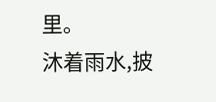里。
沐着雨水,披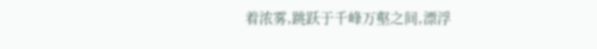着浓雾,跳跃于千峰万壑之间,漂浮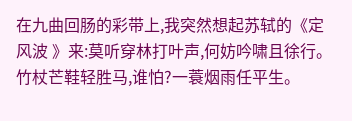在九曲回肠的彩带上,我突然想起苏轼的《定风波 》来:莫听穿林打叶声,何妨吟啸且徐行。竹杖芒鞋轻胜马,谁怕?一蓑烟雨任平生。